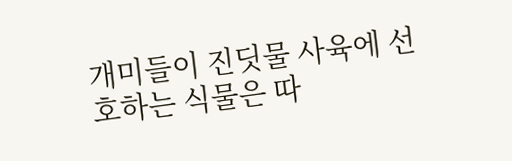개미들이 진딧물 사육에 선호하는 식물은 따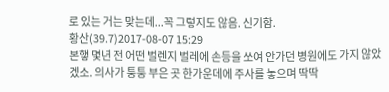로 있는 거는 맞는데...꼭 그렇지도 않음. 신기함.
황산(39.7)2017-08-07 15:29
본햏 몇년 전 어떤 벌렌지 벌레에 손등을 쏘여 안가던 병원에도 가지 않았겠소. 의사가 퉁퉁 부은 곳 한가운데에 주사를 놓으며 딱딱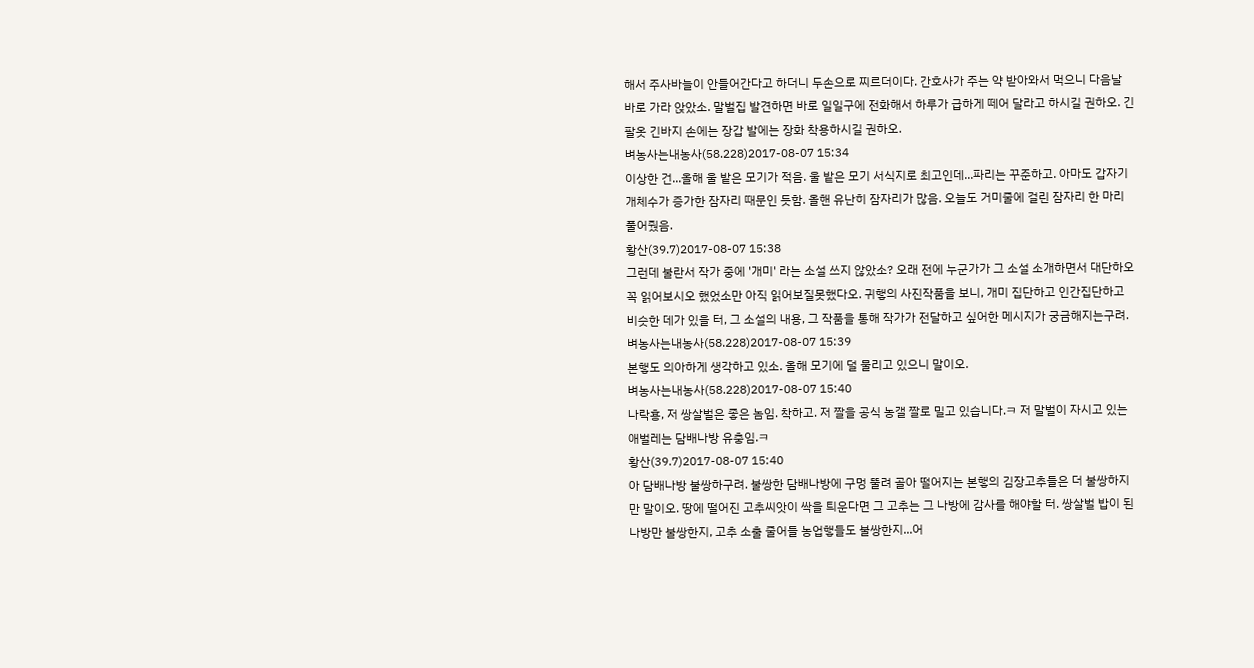해서 주사바늘이 안들어간다고 하더니 두손으로 찌르더이다. 간호사가 주는 약 받아와서 먹으니 다음날 바로 가라 앉았소. 말벌집 발견하면 바로 일일구에 전화해서 하루가 급하게 떼어 달라고 하시길 권하오. 긴팔옷 긴바지 손에는 장갑 발에는 장화 착용하시길 권하오.
벼농사는내농사(58.228)2017-08-07 15:34
이상한 건...올해 울 밭은 모기가 적음. 울 밭은 모기 서식지로 최고인데...파리는 꾸준하고. 아마도 갑자기 개체수가 증가한 잠자리 때문인 듯함. 올핸 유난히 잠자리가 많음. 오늘도 거미줄에 걸린 잠자리 한 마리 풀어줬음.
황산(39.7)2017-08-07 15:38
그런데 불란서 작가 중에 '개미' 라는 소설 쓰지 않았소? 오래 전에 누군가가 그 소설 소개하면서 대단하오 꼭 읽어보시오 했었소만 아직 읽어보질못했다오. 귀햏의 사진작품을 보니, 개미 집단하고 인간집단하고 비슷한 데가 있을 터, 그 소설의 내용, 그 작품을 통해 작가가 전달하고 싶어한 메시지가 궁금해지는구려.
벼농사는내농사(58.228)2017-08-07 15:39
본햏도 의아하게 생각하고 있소. 올해 모기에 덜 물리고 있으니 말이오.
벼농사는내농사(58.228)2017-08-07 15:40
나락횽, 저 쌍살벌은 좋은 놈임. 착하고. 저 짤을 공식 농갤 짤로 밀고 있습니다.ㅋ 저 말벌이 자시고 있는 애벌레는 담배나방 유충임.ㅋ
황산(39.7)2017-08-07 15:40
아 담배나방 불쌍하구려. 불쌍한 담배나방에 구멍 뚤려 골아 떨어지는 본햏의 김장고추들은 더 불쌍하지만 말이오. 땅에 떨어진 고추씨앗이 싹을 틔운다면 그 고추는 그 나방에 감사를 해야할 터. 쌍살벌 밥이 된 나방만 불쌍한지, 고추 소출 줄어들 농업햏들도 불쌍한지...어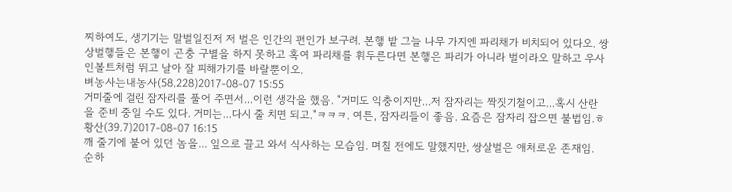찌하여도, 생기기는 말벌일진저 저 벌은 인간의 편인가 보구려. 본햏 밭 그늘 나무 가지엔 파리채가 비치되어 있다오. 쌍상벌햏들은 본햏이 곤충 구별을 하지 못하고 혹여 파리채를 휘두른다면 본햏은 파리가 아니라 벌이라오 말하고 우사인볼트처럼 뛰고 날아 잘 피해가기를 바랄뿐이오.
벼농사는내농사(58.228)2017-08-07 15:55
거미줄에 걸린 잠자리를 풀어 주면서...이런 생각을 했음. "거미도 익충이지만...저 잠자리는 짝짓기철이고...혹시 산란을 준비 중일 수도 있다. 거미는...다시 줄 치면 되고."ㅋㅋㅋ. 여튼, 잠자리들이 좋음. 요즘은 잠자리 잡으면 불법임.ㅎ
황산(39.7)2017-08-07 16:15
깨 줄기에 붙어 있던 놈을... 잎으로 끌고 와서 식사하는 모습임. 며칠 전에도 말했지만, 쌍살벌은 애처로운 존재임. 순하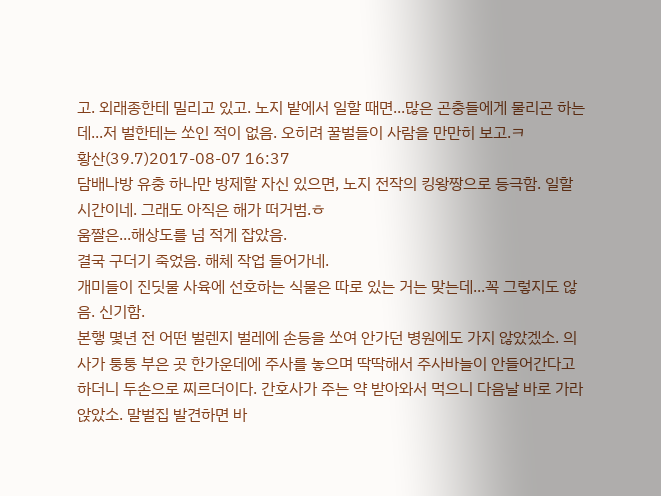고. 외래종한테 밀리고 있고. 노지 밭에서 일할 때면...많은 곤충들에게 물리곤 하는데...저 벌한테는 쏘인 적이 없음. 오히려 꿀벌들이 사람을 만만히 보고.ㅋ
황산(39.7)2017-08-07 16:37
담배나방 유충 하나만 방제할 자신 있으면, 노지 전작의 킹왕짱으로 등극함. 일할 시간이네. 그래도 아직은 해가 떠거범.ㅎ
움짤은...해상도를 넘 적게 잡았음.
결국 구더기 죽었음. 해체 작업 들어가네.
개미들이 진딧물 사육에 선호하는 식물은 따로 있는 거는 맞는데...꼭 그렇지도 않음. 신기함.
본햏 몇년 전 어떤 벌렌지 벌레에 손등을 쏘여 안가던 병원에도 가지 않았겠소. 의사가 퉁퉁 부은 곳 한가운데에 주사를 놓으며 딱딱해서 주사바늘이 안들어간다고 하더니 두손으로 찌르더이다. 간호사가 주는 약 받아와서 먹으니 다음날 바로 가라 앉았소. 말벌집 발견하면 바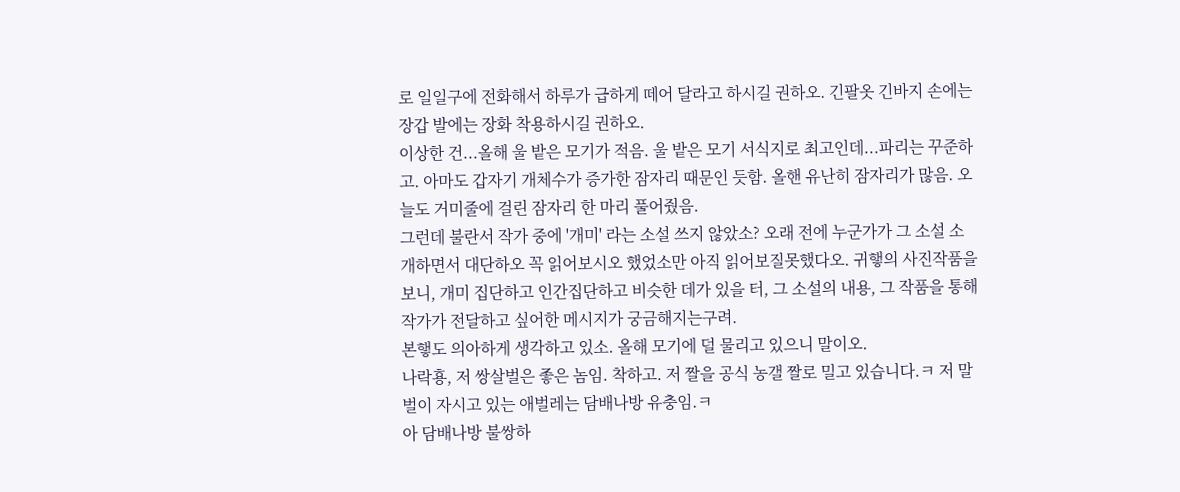로 일일구에 전화해서 하루가 급하게 떼어 달라고 하시길 권하오. 긴팔옷 긴바지 손에는 장갑 발에는 장화 착용하시길 권하오.
이상한 건...올해 울 밭은 모기가 적음. 울 밭은 모기 서식지로 최고인데...파리는 꾸준하고. 아마도 갑자기 개체수가 증가한 잠자리 때문인 듯함. 올핸 유난히 잠자리가 많음. 오늘도 거미줄에 걸린 잠자리 한 마리 풀어줬음.
그런데 불란서 작가 중에 '개미' 라는 소설 쓰지 않았소? 오래 전에 누군가가 그 소설 소개하면서 대단하오 꼭 읽어보시오 했었소만 아직 읽어보질못했다오. 귀햏의 사진작품을 보니, 개미 집단하고 인간집단하고 비슷한 데가 있을 터, 그 소설의 내용, 그 작품을 통해 작가가 전달하고 싶어한 메시지가 궁금해지는구려.
본햏도 의아하게 생각하고 있소. 올해 모기에 덜 물리고 있으니 말이오.
나락횽, 저 쌍살벌은 좋은 놈임. 착하고. 저 짤을 공식 농갤 짤로 밀고 있습니다.ㅋ 저 말벌이 자시고 있는 애벌레는 담배나방 유충임.ㅋ
아 담배나방 불쌍하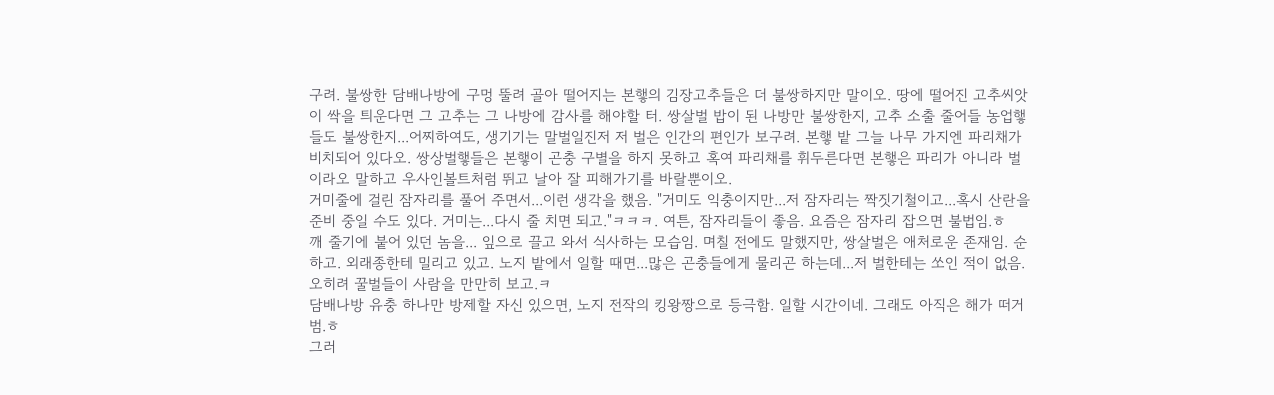구려. 불쌍한 담배나방에 구멍 뚤려 골아 떨어지는 본햏의 김장고추들은 더 불쌍하지만 말이오. 땅에 떨어진 고추씨앗이 싹을 틔운다면 그 고추는 그 나방에 감사를 해야할 터. 쌍살벌 밥이 된 나방만 불쌍한지, 고추 소출 줄어들 농업햏들도 불쌍한지...어찌하여도, 생기기는 말벌일진저 저 벌은 인간의 편인가 보구려. 본햏 밭 그늘 나무 가지엔 파리채가 비치되어 있다오. 쌍상벌햏들은 본햏이 곤충 구별을 하지 못하고 혹여 파리채를 휘두른다면 본햏은 파리가 아니라 벌이라오 말하고 우사인볼트처럼 뛰고 날아 잘 피해가기를 바랄뿐이오.
거미줄에 걸린 잠자리를 풀어 주면서...이런 생각을 했음. "거미도 익충이지만...저 잠자리는 짝짓기철이고...혹시 산란을 준비 중일 수도 있다. 거미는...다시 줄 치면 되고."ㅋㅋㅋ. 여튼, 잠자리들이 좋음. 요즘은 잠자리 잡으면 불법임.ㅎ
깨 줄기에 붙어 있던 놈을... 잎으로 끌고 와서 식사하는 모습임. 며칠 전에도 말했지만, 쌍살벌은 애처로운 존재임. 순하고. 외래종한테 밀리고 있고. 노지 밭에서 일할 때면...많은 곤충들에게 물리곤 하는데...저 벌한테는 쏘인 적이 없음. 오히려 꿀벌들이 사람을 만만히 보고.ㅋ
담배나방 유충 하나만 방제할 자신 있으면, 노지 전작의 킹왕짱으로 등극함. 일할 시간이네. 그래도 아직은 해가 떠거범.ㅎ
그러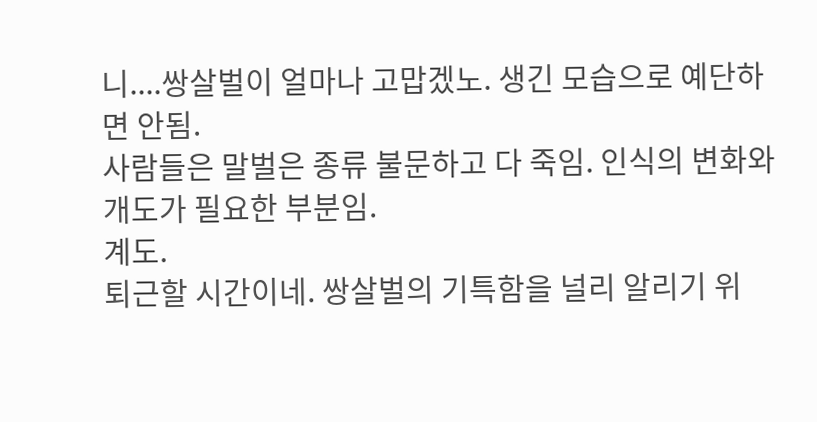니....쌍살벌이 얼마나 고맙겠노. 생긴 모습으로 예단하면 안됨.
사람들은 말벌은 종류 불문하고 다 죽임. 인식의 변화와 개도가 필요한 부분임.
계도.
퇴근할 시간이네. 쌍살벌의 기특함을 널리 알리기 위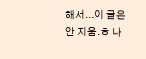해서...이 글은 안 지움.ㅎ 나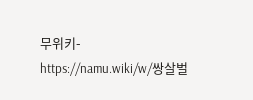무위키-
https://namu.wiki/w/쌍살벌